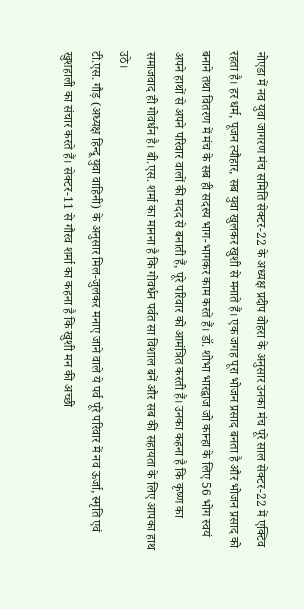नोएडा में नव युवा जागरण मंच समिति सेक्टर-22 के अध्यक्ष प्रदीप वोहरा के अनुसार उनका मंच पूरे साल सेक्टर-22 में एक्टिव रहता है। हर धर्म, पूजन त्यौहार, सब युवा खुलकर खुशी से मनाते हैं। एक जगह पूरा भोजन प्रसाद बनता है और भोजन प्रसाद को बनाने तथा वितरण में मंच के सब ही सदस्य भाग-भागकर काम करते हैं। डॉ. शोभा भारद्वाज जो कान्हा के लिए 56 भोग स्वयं अपने हाथों से अपने परिवार वालों की मदद से बनाती हैं, पूरे परिवार को आमंत्रित करती हैं। उनका कहना है कि कृष्ण का समाजवाद ही गोवर्धन है। बी.एस. शर्मा का मानना है कि गोवर्धन पर्वत सा विशाल बनें और सब की सहायता के लिए आपका हाथ उठे।
टी.एस. गौड़ (अध्यक्ष हिन्दू युवा वाहिनी) के अनुसार मिल-जुलकर मनाए जाने वाले ये पर्व पूरे परिवार में नव ऊर्जा, स्मृति एवं खुशहाली का संचार करते हैं। सेक्टर-11 से गौरव शर्मा का कहना है कि खुशी मन की अच्छी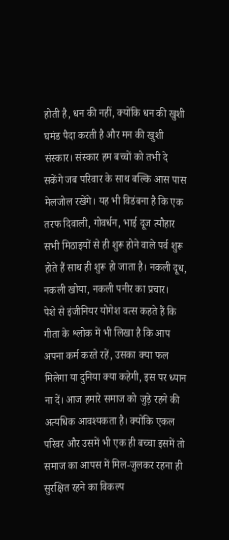होती है, धन की नहीं, क्योंकि धन की खुशी घमंड पैदा करती है और मन की खुशी संस्कार। संस्कार हम बच्चों को तभी दे सकेंगे जब परिवार के साथ बल्कि आस पास मेलजोल रखेंगे। यह भी विडंबना है कि एक तरफ दिवाली, गोवर्धन, भाई दूज त्यौहार सभी मिठाइयों से ही शुरू होने वाले पर्व शुरू होते हैं साथ ही शुरू हो जाता है। नकली दूध, नकली खोया, नकली पनीर का प्रचार।
पेशे से इंजीनियर योगेश वत्स कहते हैं कि गीता के श्लोक में भी लिखा है कि आप अपना कर्म करते रहें, उसका क्या फल मिलेगा या दुनिया क्या कहेगी, इस पर ध्यान ना दें। आज हमारे समाज को जुड़े रहने की अत्यधिक आवश्यकता है। क्योंकि एकल परिवर और उसमें भी एक ही बच्चा इसमें तो समाज का आपस में मिल-जुलकर रहना ही सुरक्षित रहने का विकल्प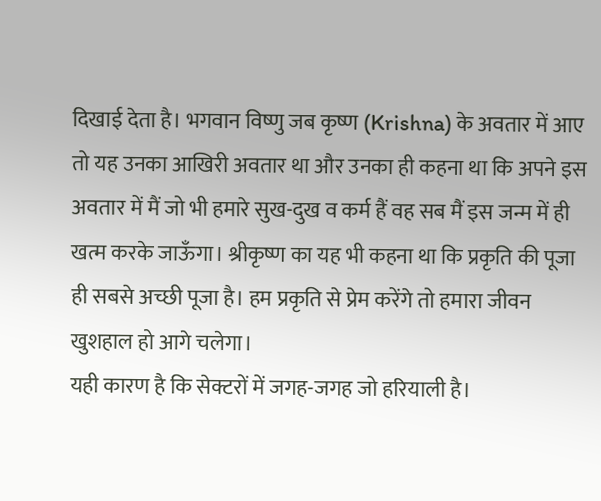दिखाई देता है। भगवान विष्णु जब कृष्ण (Krishna) के अवतार में आए तो यह उनका आखिरी अवतार था और उनका ही कहना था कि अपने इस अवतार में मैं जो भी हमारे सुख-दुख व कर्म हैं वह सब मैं इस जन्म में ही खत्म करके जाऊँगा। श्रीकृष्ण का यह भी कहना था कि प्रकृति की पूजा ही सबसे अच्छी पूजा है। हम प्रकृति से प्रेम करेंगे तो हमारा जीवन खुशहाल हो आगे चलेगा।
यही कारण है कि सेक्टरों में जगह-जगह जो हरियाली है।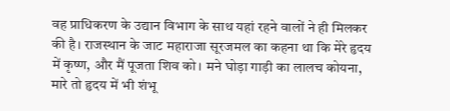वह प्राधिकरण के उद्यान विभाग के साथ यहां रहने वालों ने ही मिलकर की है। राजस्थान के जाट महाराजा सूरजमल का कहना था कि मेरे हृदय में कृष्ण, और मैं पूजता शिव को। मने घोड़ा गाड़ी का लालच कोयना, मारे तो हृदय में भी शंभू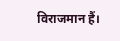विराजमान हैं।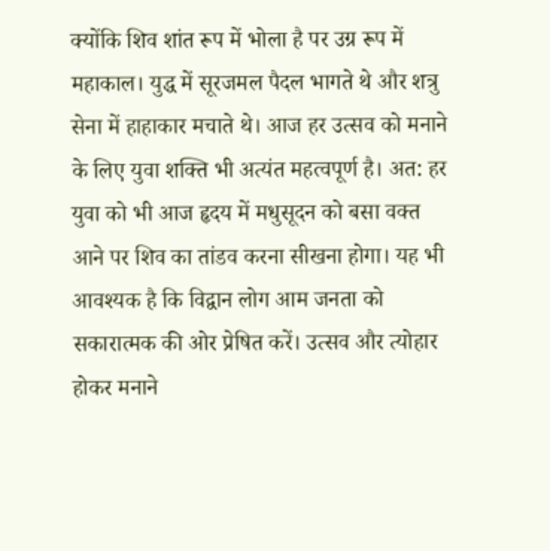क्योंकि शिव शांत रूप में भोला है पर उग्र रूप में महाकाल। युद्ध में सूरजमल पैदल भागते थे और शत्रु सेना में हाहाकार मचाते थे। आज हर उत्सव को मनाने के लिए युवा शक्ति भी अत्यंत महत्वपूर्ण है। अत: हर युवा को भी आज हृदय में मधुसूदन को बसा वक्त आने पर शिव का तांडव करना सीखना होगा। यह भी आवश्यक है कि विद्वान लोग आम जनता को सकारात्मक की ओर प्रेषित करें। उत्सव और त्योहार होकर मनाने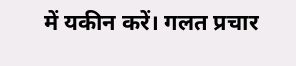में यकीन करें। गलत प्रचार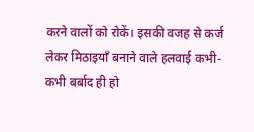करने वालों को रोकें। इसकी वजह से कर्ज लेकर मिठाइयाँ बनाने वाले हलवाई कभी-कभी बर्बाद ही हो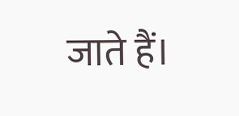जाते हैं।